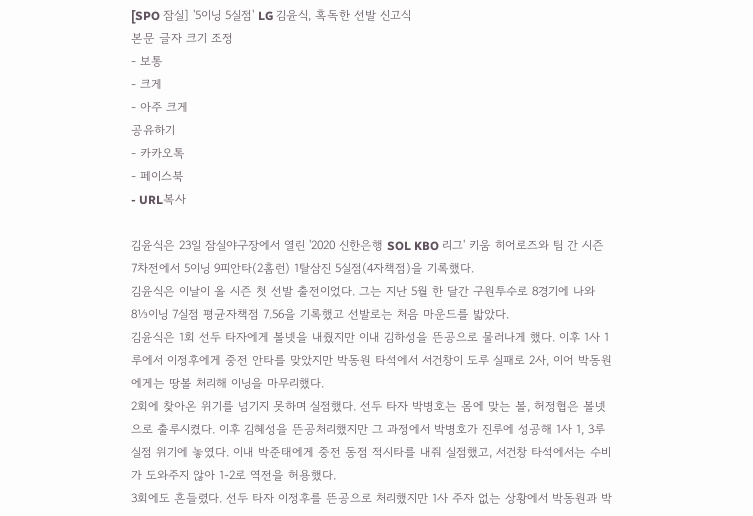[SPO 잠실] '5이닝 5실점' LG 김윤식, 혹독한 선발 신고식
본문 글자 크기 조정
- 보통
- 크게
- 아주 크게
공유하기
- 카카오톡
- 페이스북
- URL복사

김윤식은 23일 잠실야구장에서 열린 '2020 신한은행 SOL KBO 리그' 키움 히어로즈와 팀 간 시즌 7차전에서 5이닝 9피안타(2홈런) 1탈삼진 5실점(4자책점)을 기록했다.
김윤식은 이날이 올 시즌 첫 선발 출전이었다. 그는 지난 5월 한 달간 구원투수로 8경기에 나와 8⅓이닝 7실점 평균자책점 7.56을 기록했고 선발로는 처음 마운드를 밟았다.
김윤식은 1회 선두 타자에게 볼넷을 내줬지만 이내 김하성을 뜬공으로 물러나게 했다. 이후 1사 1루에서 이정후에게 중전 안타를 맞았지만 박동원 타석에서 서건창이 도루 실패로 2사, 이어 박동원에게는 땅볼 처리해 이닝을 마무리했다.
2회에 찾아온 위기를 넘기지 못하며 실점했다. 선두 타자 박병호는 몸에 맞는 볼, 허정협은 볼넷으로 출루시켰다. 이후 김혜성을 뜬공처리했지만 그 과정에서 박병호가 진루에 성공해 1사 1, 3루 실점 위기에 놓였다. 이내 박준태에게 중전 동점 적시타를 내줘 실점했고, 서건창 타석에서는 수비가 도와주지 않아 1-2로 역전을 허용했다.
3회에도 흔들렸다. 선두 타자 이정후를 뜬공으로 처리했지만 1사 주자 없는 상황에서 박동원과 박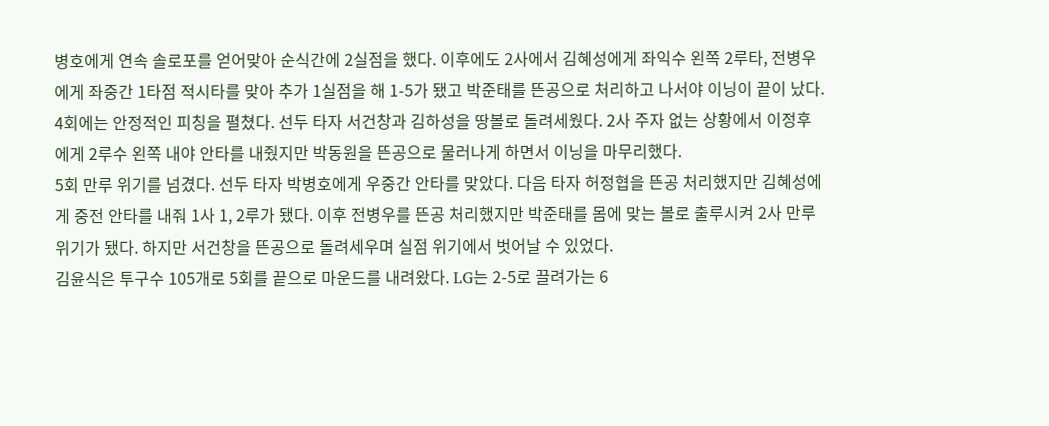병호에게 연속 솔로포를 얻어맞아 순식간에 2실점을 했다. 이후에도 2사에서 김혜성에게 좌익수 왼쪽 2루타, 전병우에게 좌중간 1타점 적시타를 맞아 추가 1실점을 해 1-5가 됐고 박준태를 뜬공으로 처리하고 나서야 이닝이 끝이 났다.
4회에는 안정적인 피칭을 펼쳤다. 선두 타자 서건창과 김하성을 땅볼로 돌려세웠다. 2사 주자 없는 상황에서 이정후에게 2루수 왼쪽 내야 안타를 내줬지만 박동원을 뜬공으로 물러나게 하면서 이닝을 마무리했다.
5회 만루 위기를 넘겼다. 선두 타자 박병호에게 우중간 안타를 맞았다. 다음 타자 허정협을 뜬공 처리했지만 김혜성에게 중전 안타를 내줘 1사 1, 2루가 됐다. 이후 전병우를 뜬공 처리했지만 박준태를 몸에 맞는 볼로 출루시켜 2사 만루 위기가 됐다. 하지만 서건창을 뜬공으로 돌려세우며 실점 위기에서 벗어날 수 있었다.
김윤식은 투구수 105개로 5회를 끝으로 마운드를 내려왔다. LG는 2-5로 끌려가는 6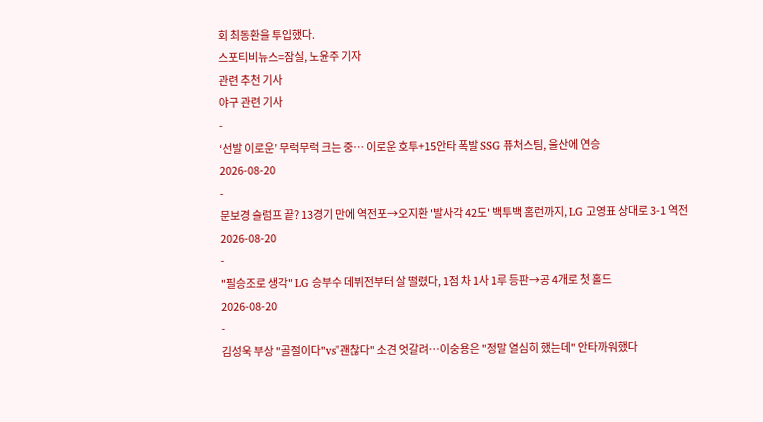회 최동환을 투입했다.
스포티비뉴스=잠실, 노윤주 기자
관련 추천 기사
야구 관련 기사
-
‘선발 이로운’ 무럭무럭 크는 중… 이로운 호투+15안타 폭발 SSG 퓨처스팀, 울산에 연승
2026-08-20
-
문보경 슬럼프 끝? 13경기 만에 역전포→오지환 '발사각 42도' 백투백 홈런까지, LG 고영표 상대로 3-1 역전
2026-08-20
-
"필승조로 생각" LG 승부수 데뷔전부터 살 떨렸다, 1점 차 1사 1루 등판→공 4개로 첫 홀드
2026-08-20
-
김성욱 부상 "골절이다"vs"괜찮다" 소견 엇갈려…이숭용은 "정말 열심히 했는데" 안타까워했다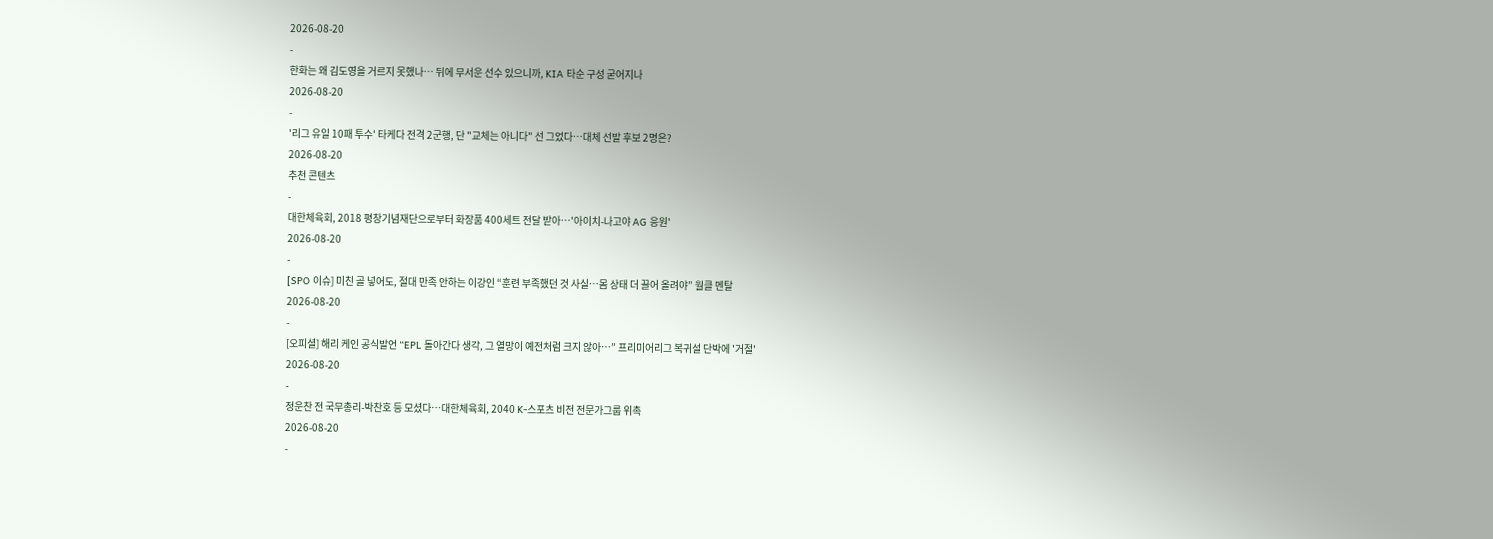2026-08-20
-
한화는 왜 김도영을 거르지 못했나… 뒤에 무서운 선수 있으니까, KIA 타순 구성 굳어지나
2026-08-20
-
'리그 유일 10패 투수' 타케다 전격 2군행, 단 "교체는 아니다" 선 그었다…대체 선발 후보 2명은?
2026-08-20
추천 콘텐츠
-
대한체육회, 2018 평창기념재단으로부터 화장품 400세트 전달 받아…'아이치-나고야 AG 응원'
2026-08-20
-
[SPO 이슈] 미친 골 넣어도, 절대 만족 안하는 이강인 “훈련 부족했던 것 사실…몸 상태 더 끌어 올려야” 월클 멘탈
2026-08-20
-
[오피셜] 해리 케인 공식발언 “EPL 돌아간다 생각, 그 열망이 예전처럼 크지 않아…” 프리미어리그 복귀설 단박에 '거절'
2026-08-20
-
정운찬 전 국무총리-박찬호 등 모셨다…대한체육회, 2040 K-스포츠 비전 전문가그룹 위촉
2026-08-20
-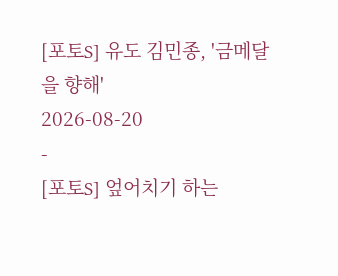[포토S] 유도 김민종, '금메달을 향해'
2026-08-20
-
[포토S] 엎어치기 하는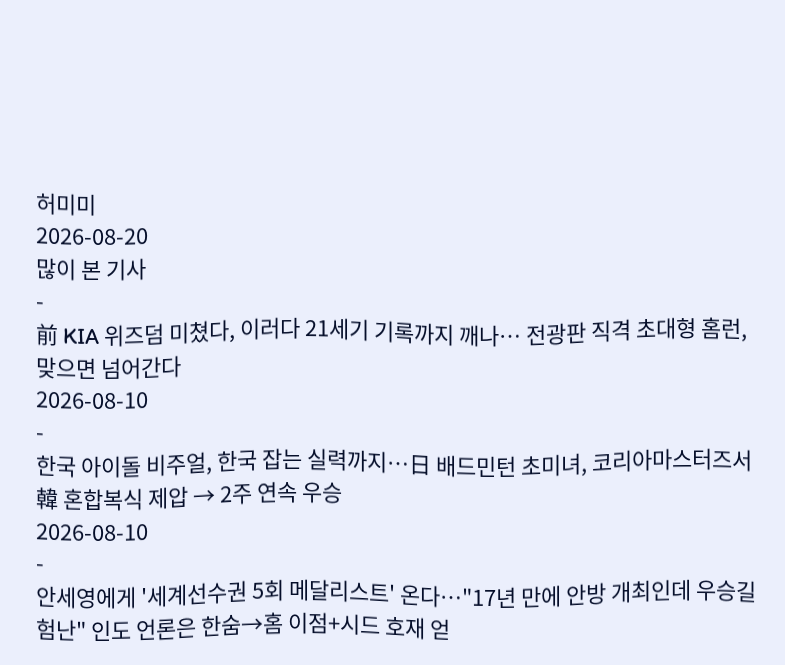허미미
2026-08-20
많이 본 기사
-
前 KIA 위즈덤 미쳤다, 이러다 21세기 기록까지 깨나… 전광판 직격 초대형 홈런, 맞으면 넘어간다
2026-08-10
-
한국 아이돌 비주얼, 한국 잡는 실력까지…日 배드민턴 초미녀, 코리아마스터즈서 韓 혼합복식 제압 → 2주 연속 우승
2026-08-10
-
안세영에게 '세계선수권 5회 메달리스트' 온다…"17년 만에 안방 개최인데 우승길 험난" 인도 언론은 한숨→홈 이점+시드 호재 얻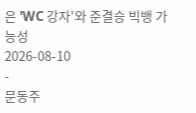은 'WC 강자'와 준결승 빅뱅 가능성
2026-08-10
-
문동주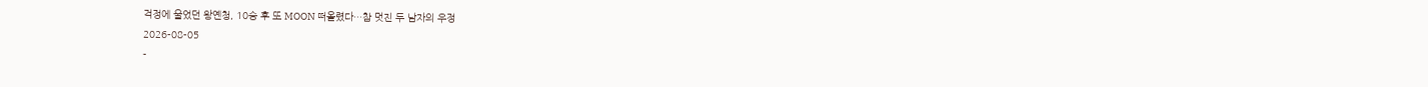걱정에 울었던 왕옌청, 10승 후 또 MOON 떠올렸다…참 멋진 두 남자의 우정
2026-08-05
-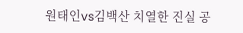원태인vs김백산 치열한 진실 공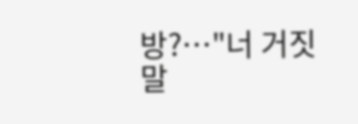방?…"너 거짓말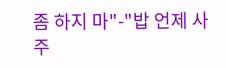좀 하지 마"-"밥 언제 사주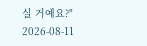실 거예요?"
2026-08-11